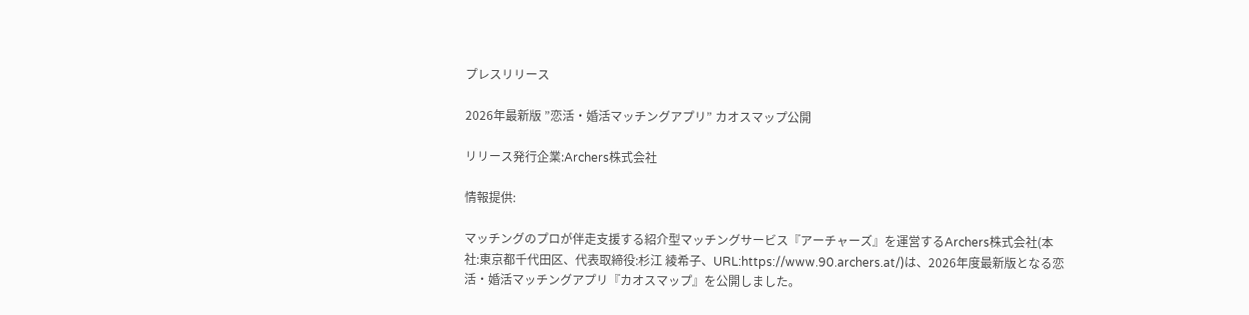プレスリリース

2026年最新版 ”恋活・婚活マッチングアプリ” カオスマップ公開

リリース発行企業:Archers株式会社

情報提供:

マッチングのプロが伴走支援する紹介型マッチングサービス『アーチャーズ』を運営するArchers株式会社(本社:東京都千代田区、代表取締役:杉江 綾希子、URL:https://www.90.archers.at/)は、2026年度最新版となる恋活・婚活マッチングアプリ『カオスマップ』を公開しました。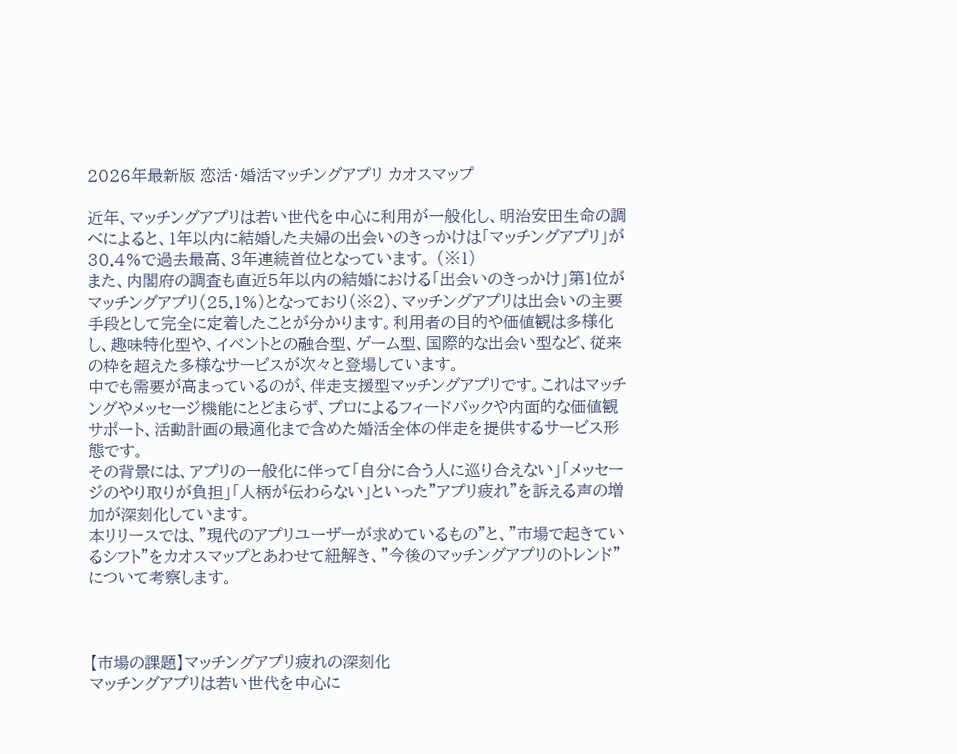2026年最新版 恋活・婚活マッチングアプリ カオスマップ

近年、マッチングアプリは若い世代を中心に利用が一般化し、明治安田生命の調べによると、1年以内に結婚した夫婦の出会いのきっかけは「マッチングアプリ」が30.4%で過去最高、3年連続首位となっています。 (※1)
また、内閣府の調査も直近5年以内の結婚における「出会いのきっかけ」第1位がマッチングアプリ(25.1%)となっており(※2)、マッチングアプリは出会いの主要手段として完全に定着したことが分かります。利用者の目的や価値観は多様化し、趣味特化型や、イベントとの融合型、ゲーム型、国際的な出会い型など、従来の枠を超えた多様なサービスが次々と登場しています。
中でも需要が高まっているのが、伴走支援型マッチングアプリです。これはマッチングやメッセージ機能にとどまらず、プロによるフィードバックや内面的な価値観サポート、活動計画の最適化まで含めた婚活全体の伴走を提供するサービス形態です。
その背景には、アプリの一般化に伴って「自分に合う人に巡り合えない」「メッセージのやり取りが負担」「人柄が伝わらない」といった”アプリ疲れ”を訴える声の増加が深刻化しています。
本リリースでは、”現代のアプリユーザーが求めているもの”と、”市場で起きているシフト”をカオスマップとあわせて紐解き、”今後のマッチングアプリのトレンド”について考察します。



【市場の課題】マッチングアプリ疲れの深刻化
マッチングアプリは若い世代を中心に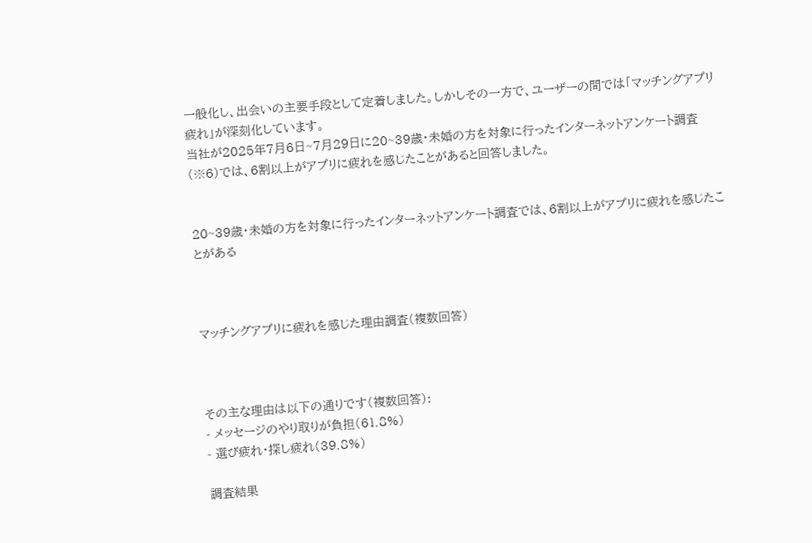一般化し、出会いの主要手段として定着しました。しかしその一方で、ユーザーの間では「マッチングアプリ疲れ」が深刻化しています。
当社が2025年7月6日~7月29日に20~39歳・未婚の方を対象に行ったインターネットアンケート調査(※6)では、6割以上がアプリに疲れを感じたことがあると回答しました。


20~39歳・未婚の方を対象に行ったインターネットアンケート調査では、6割以上がアプリに疲れを感じたことがある



マッチングアプリに疲れを感じた理由調査(複数回答)



その主な理由は以下の通りです(複数回答):
- メッセージのやり取りが負担(61.8%)
- 選び疲れ・探し疲れ(39.8%)

調査結果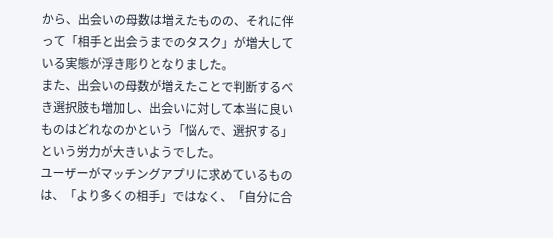から、出会いの母数は増えたものの、それに伴って「相手と出会うまでのタスク」が増大している実態が浮き彫りとなりました。
また、出会いの母数が増えたことで判断するべき選択肢も増加し、出会いに対して本当に良いものはどれなのかという「悩んで、選択する」という労力が大きいようでした。
ユーザーがマッチングアプリに求めているものは、「より多くの相手」ではなく、「自分に合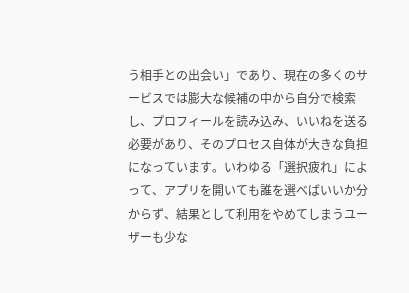う相手との出会い」であり、現在の多くのサービスでは膨大な候補の中から自分で検索し、プロフィールを読み込み、いいねを送る必要があり、そのプロセス自体が大きな負担になっています。いわゆる「選択疲れ」によって、アプリを開いても誰を選べばいいか分からず、結果として利用をやめてしまうユーザーも少な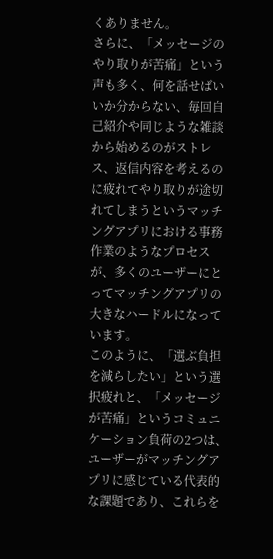くありません。
さらに、「メッセージのやり取りが苦痛」という声も多く、何を話せばいいか分からない、毎回自己紹介や同じような雑談から始めるのがストレス、返信内容を考えるのに疲れてやり取りが途切れてしまうというマッチングアプリにおける事務作業のようなプロセスが、多くのユーザーにとってマッチングアプリの大きなハードルになっています。
このように、「選ぶ負担を減らしたい」という選択疲れと、「メッセージが苦痛」というコミュニケーション負荷の2つは、ユーザーがマッチングアプリに感じている代表的な課題であり、これらを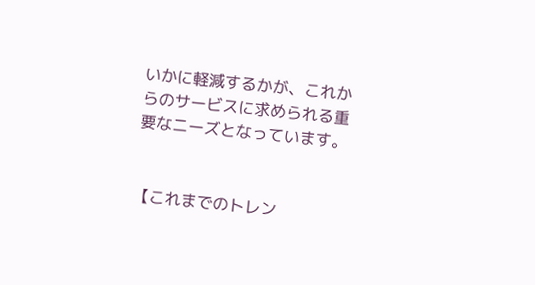いかに軽減するかが、これからのサービスに求められる重要なニーズとなっています。


【これまでのトレン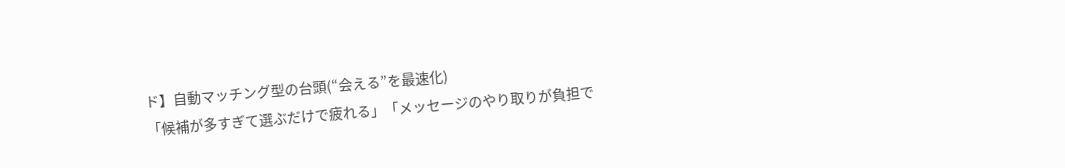ド】自動マッチング型の台頭(“会える”を最速化)
「候補が多すぎて選ぶだけで疲れる」「メッセージのやり取りが負担で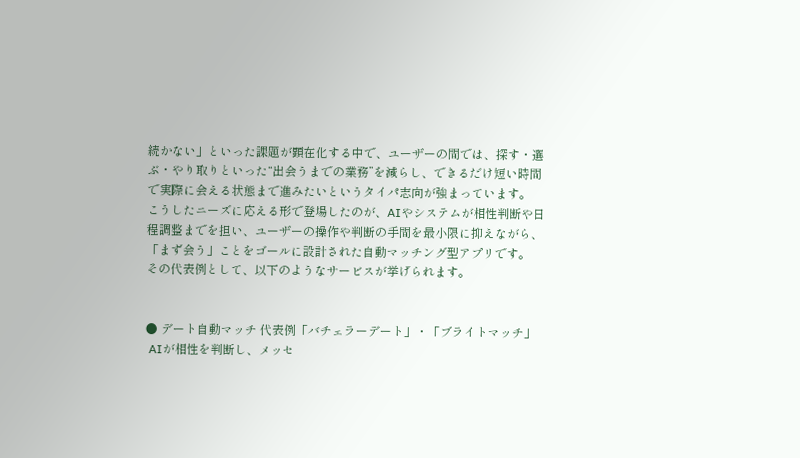続かない」といった課題が顕在化する中で、ユーザーの間では、探す・選ぶ・やり取りといった“出会うまでの業務”を減らし、できるだけ短い時間で実際に会える状態まで進みたいというタイパ志向が強まっています。
こうしたニーズに応える形で登場したのが、AIやシステムが相性判断や日程調整までを担い、ユーザーの操作や判断の手間を最小限に抑えながら、「まず会う」ことをゴールに設計された自動マッチング型アプリです。
その代表例として、以下のようなサービスが挙げられます。


● デート自動マッチ 代表例「バチェラーデート」・「ブライトマッチ」
 AIが相性を判断し、メッセ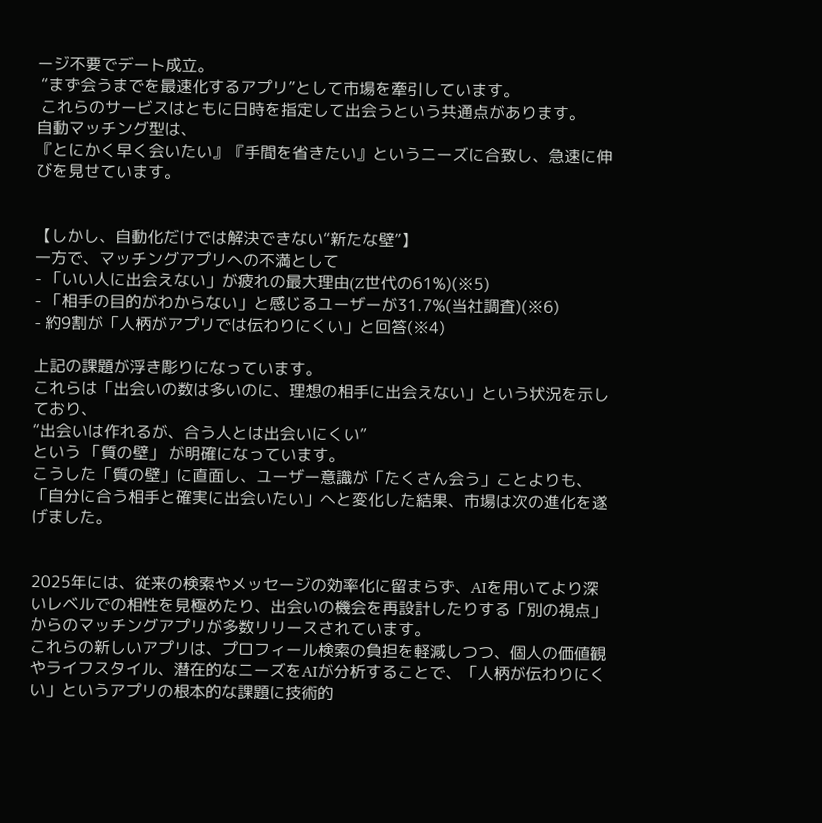ージ不要でデート成立。
 “まず会うまでを最速化するアプリ”として市場を牽引しています。
 これらのサービスはともに日時を指定して出会うという共通点があります。
自動マッチング型は、
『とにかく早く会いたい』『手間を省きたい』というニーズに合致し、急速に伸びを見せています。


【しかし、自動化だけでは解決できない“新たな壁”】
一方で、マッチングアプリへの不満として
- 「いい人に出会えない」が疲れの最大理由(Z世代の61%)(※5)
- 「相手の目的がわからない」と感じるユーザーが31.7%(当社調査)(※6)
- 約9割が「人柄がアプリでは伝わりにくい」と回答(※4)

上記の課題が浮き彫りになっています。
これらは「出会いの数は多いのに、理想の相手に出会えない」という状況を示しており、
“出会いは作れるが、合う人とは出会いにくい”
という 「質の壁」 が明確になっています。
こうした「質の壁」に直面し、ユーザー意識が「たくさん会う」ことよりも、「自分に合う相手と確実に出会いたい」へと変化した結果、市場は次の進化を遂げました。


2025年には、従来の検索やメッセージの効率化に留まらず、AIを用いてより深いレベルでの相性を見極めたり、出会いの機会を再設計したりする「別の視点」からのマッチングアプリが多数リリースされています。
これらの新しいアプリは、プロフィール検索の負担を軽減しつつ、個人の価値観やライフスタイル、潜在的なニーズをAIが分析することで、「人柄が伝わりにくい」というアプリの根本的な課題に技術的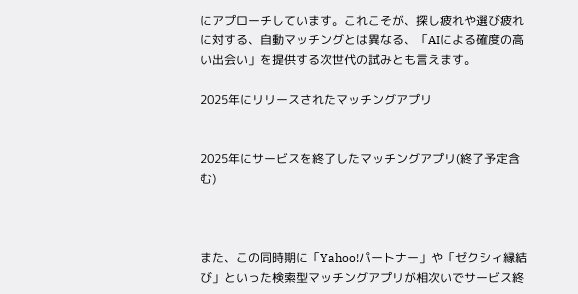にアプローチしています。これこそが、探し疲れや選び疲れに対する、自動マッチングとは異なる、「AIによる確度の高い出会い」を提供する次世代の試みとも言えます。

2025年にリリースされたマッチングアプリ


2025年にサービスを終了したマッチングアプリ(終了予定含む)



また、この同時期に「Yahoo!パートナー」や「ゼクシィ縁結び」といった検索型マッチングアプリが相次いでサービス終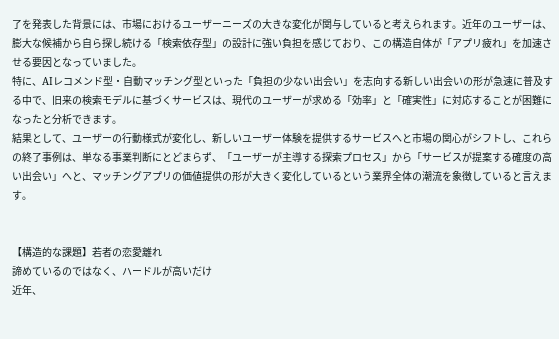了を発表した背景には、市場におけるユーザーニーズの大きな変化が関与していると考えられます。近年のユーザーは、膨大な候補から自ら探し続ける「検索依存型」の設計に強い負担を感じており、この構造自体が「アプリ疲れ」を加速させる要因となっていました。
特に、AIレコメンド型・自動マッチング型といった「負担の少ない出会い」を志向する新しい出会いの形が急速に普及する中で、旧来の検索モデルに基づくサービスは、現代のユーザーが求める「効率」と「確実性」に対応することが困難になったと分析できます。
結果として、ユーザーの行動様式が変化し、新しいユーザー体験を提供するサービスへと市場の関心がシフトし、これらの終了事例は、単なる事業判断にとどまらず、「ユーザーが主導する探索プロセス」から「サービスが提案する確度の高い出会い」へと、マッチングアプリの価値提供の形が大きく変化しているという業界全体の潮流を象徴していると言えます。


【構造的な課題】若者の恋愛離れ
諦めているのではなく、ハードルが高いだけ
近年、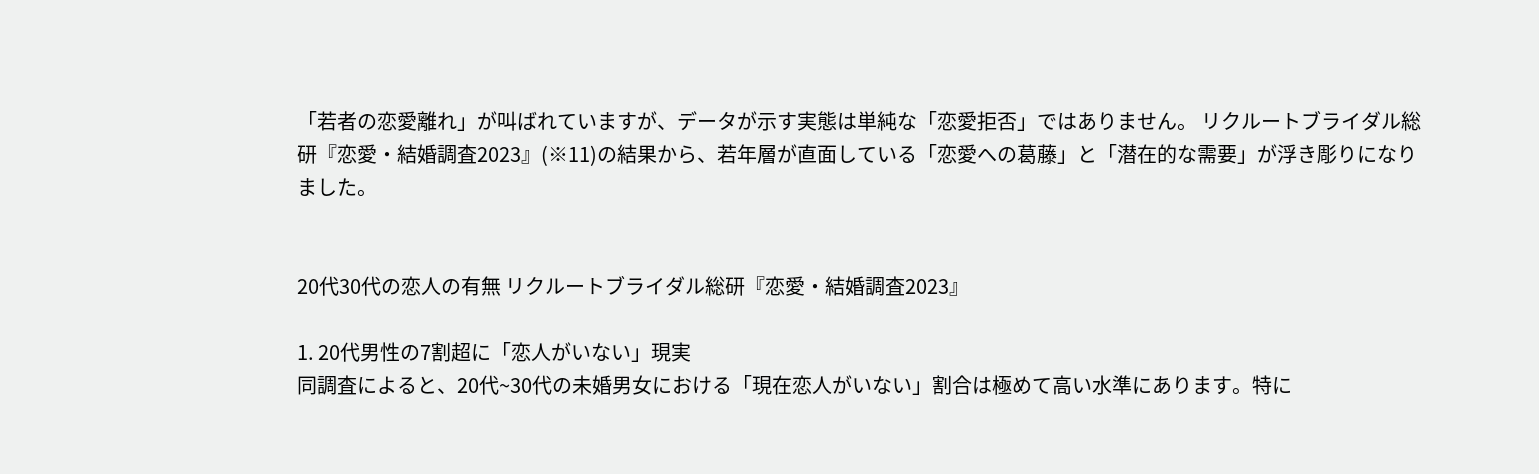「若者の恋愛離れ」が叫ばれていますが、データが示す実態は単純な「恋愛拒否」ではありません。 リクルートブライダル総研『恋愛・結婚調査2023』(※11)の結果から、若年層が直面している「恋愛への葛藤」と「潜在的な需要」が浮き彫りになりました。


20代30代の恋人の有無 リクルートブライダル総研『恋愛・結婚調査2023』

1. 20代男性の7割超に「恋人がいない」現実
同調査によると、20代~30代の未婚男女における「現在恋人がいない」割合は極めて高い水準にあります。特に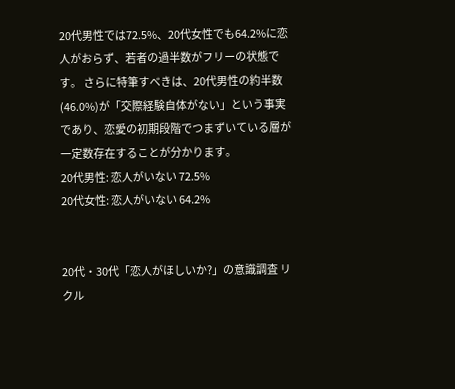20代男性では72.5%、20代女性でも64.2%に恋人がおらず、若者の過半数がフリーの状態です。 さらに特筆すべきは、20代男性の約半数(46.0%)が「交際経験自体がない」という事実であり、恋愛の初期段階でつまずいている層が一定数存在することが分かります。
20代男性: 恋人がいない 72.5%
20代女性: 恋人がいない 64.2%


20代・30代「恋人がほしいか?」の意識調査 リクル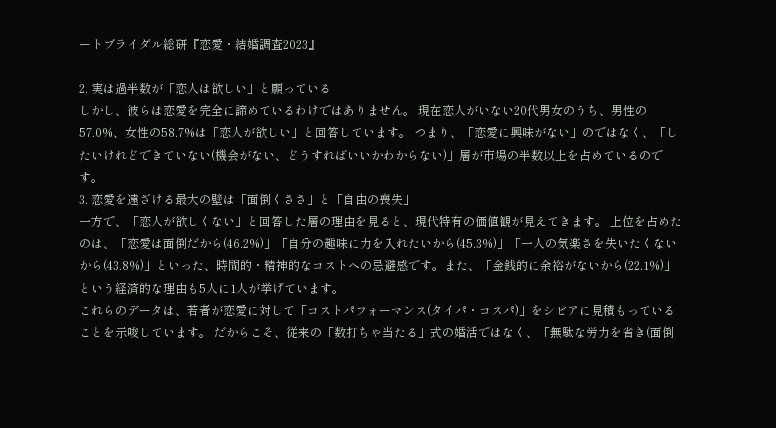ートブライダル総研『恋愛・結婚調査2023』

2. 実は過半数が「恋人は欲しい」と願っている
しかし、彼らは恋愛を完全に諦めているわけではありません。 現在恋人がいない20代男女のうち、男性の57.0%、女性の58.7%は「恋人が欲しい」と回答しています。 つまり、「恋愛に興味がない」のではなく、「したいけれどできていない(機会がない、どうすればいいかわからない)」層が市場の半数以上を占めているのです。
3. 恋愛を遠ざける最大の壁は「面倒くささ」と「自由の喪失」
一方で、「恋人が欲しくない」と回答した層の理由を見ると、現代特有の価値観が見えてきます。 上位を占めたのは、「恋愛は面倒だから(46.2%)」「自分の趣味に力を入れたいから(45.3%)」「一人の気楽さを失いたくないから(43.8%)」といった、時間的・精神的なコストへの忌避感です。また、「金銭的に余裕がないから(22.1%)」という経済的な理由も5人に1人が挙げています。
これらのデータは、若者が恋愛に対して「コストパフォーマンス(タイパ・コスパ)」をシビアに見積もっていることを示唆しています。 だからこそ、従来の「数打ちゃ当たる」式の婚活ではなく、「無駄な労力を省き(面倒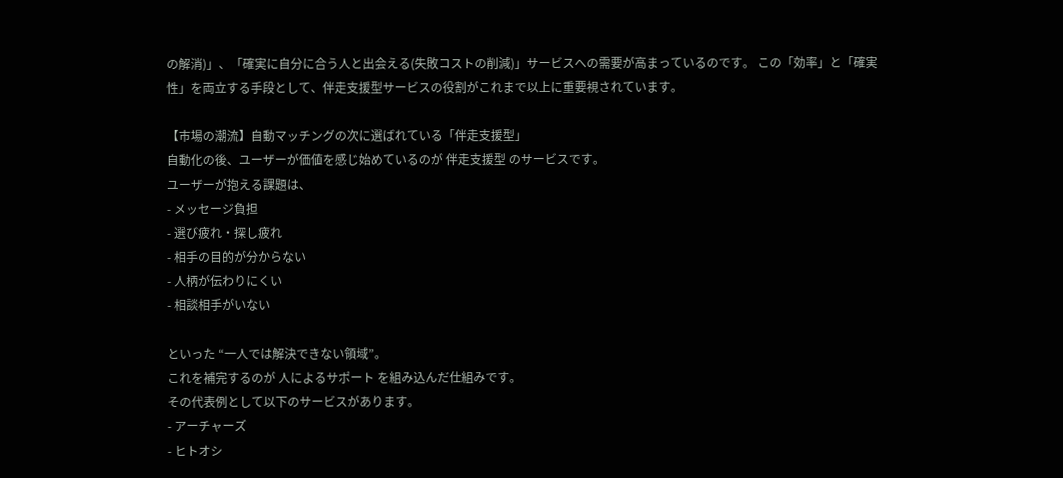の解消)」、「確実に自分に合う人と出会える(失敗コストの削減)」サービスへの需要が高まっているのです。 この「効率」と「確実性」を両立する手段として、伴走支援型サービスの役割がこれまで以上に重要視されています。

【市場の潮流】自動マッチングの次に選ばれている「伴走支援型」
自動化の後、ユーザーが価値を感じ始めているのが 伴走支援型 のサービスです。
ユーザーが抱える課題は、
- メッセージ負担
- 選び疲れ・探し疲れ
- 相手の目的が分からない
- 人柄が伝わりにくい
- 相談相手がいない

といった “一人では解決できない領域”。
これを補完するのが 人によるサポート を組み込んだ仕組みです。
その代表例として以下のサービスがあります。
- アーチャーズ
- ヒトオシ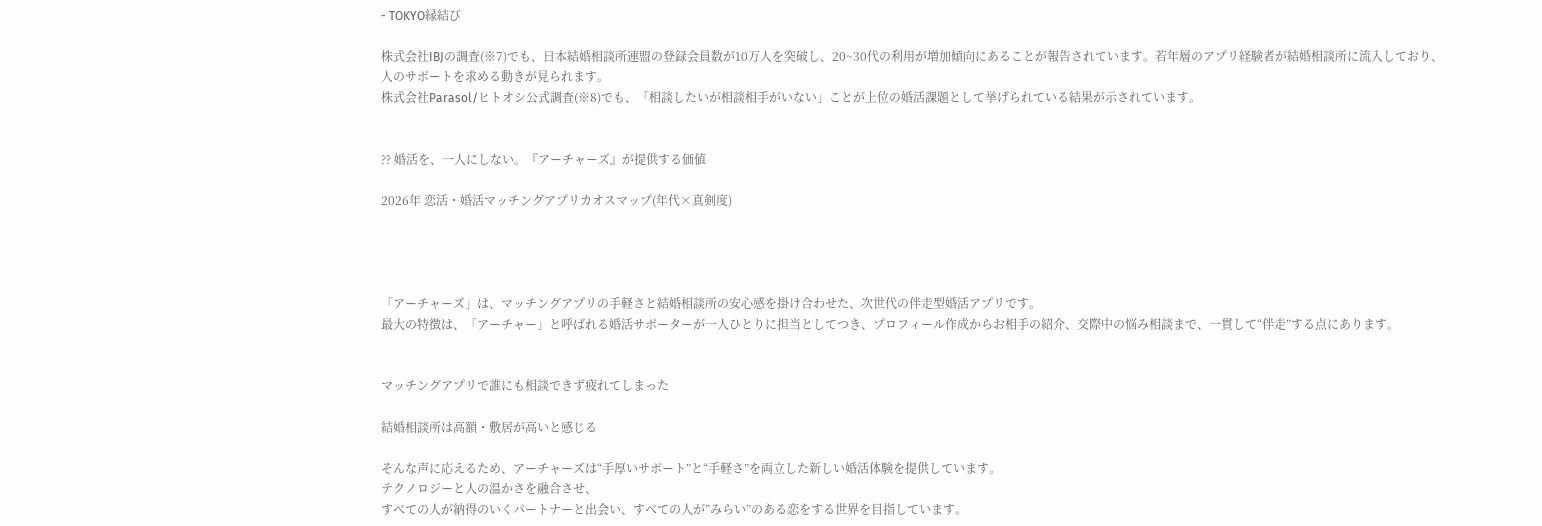- TOKYO縁結び

株式会社IBJの調査(※7)でも、日本結婚相談所連盟の登録会員数が10万人を突破し、20~30代の利用が増加傾向にあることが報告されています。若年層のアプリ経験者が結婚相談所に流入しており、人のサポートを求める動きが見られます。
株式会社Parasol/ヒトオシ公式調査(※8)でも、「相談したいが相談相手がいない」ことが上位の婚活課題として挙げられている結果が示されています。


?? 婚活を、一人にしない。『アーチャーズ』が提供する価値

2026年 恋活・婚活マッチングアプリカオスマップ(年代×真剣度)




「アーチャーズ」は、マッチングアプリの手軽さと結婚相談所の安心感を掛け合わせた、次世代の伴走型婚活アプリです。
最大の特徴は、「アーチャー」と呼ばれる婚活サポーターが一人ひとりに担当としてつき、プロフィール作成からお相手の紹介、交際中の悩み相談まで、一貫して“伴走”する点にあります。


マッチングアプリで誰にも相談できず疲れてしまった

結婚相談所は高額・敷居が高いと感じる

そんな声に応えるため、アーチャーズは“手厚いサポート”と“手軽さ”を両立した新しい婚活体験を提供しています。
テクノロジーと人の温かさを融合させ、
すべての人が納得のいくパートナーと出会い、すべての人が”みらい”のある恋をする世界を目指しています。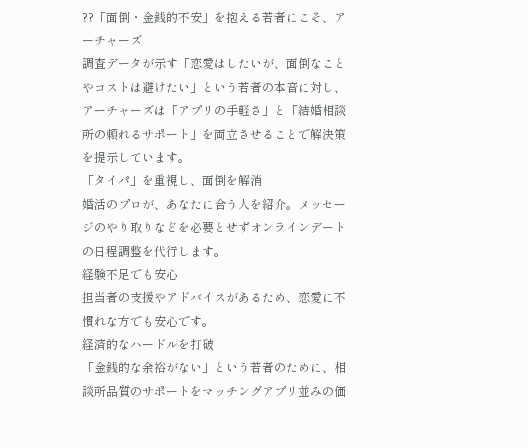??「面倒・金銭的不安」を抱える若者にこそ、アーチャーズ
調査データが示す「恋愛はしたいが、面倒なことやコストは避けたい」という若者の本音に対し、アーチャーズは「アプリの手軽さ」と「結婚相談所の頼れるサポート」を両立させることで解決策を提示しています。
「タイパ」を重視し、面倒を解消
婚活のプロが、あなたに合う人を紹介。メッセージのやり取りなどを必要とせずオンラインデートの日程調整を代行します。
経験不足でも安心
担当者の支援やアドバイスがあるため、恋愛に不慣れな方でも安心です。
経済的なハードルを打破
「金銭的な余裕がない」という若者のために、相談所品質のサポートをマッチングアプリ並みの価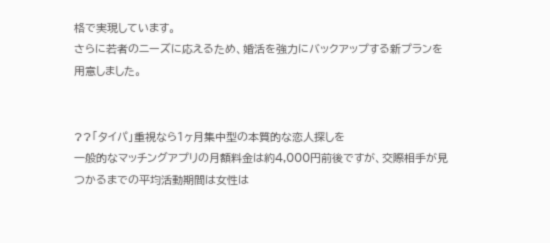格で実現しています。
さらに若者のニーズに応えるため、婚活を強力にバックアップする新プランを用意しました。


??「タイパ」重視なら1ヶ月集中型の本質的な恋人探しを
一般的なマッチングアプリの月額料金は約4,000円前後ですが、交際相手が見つかるまでの平均活動期間は女性は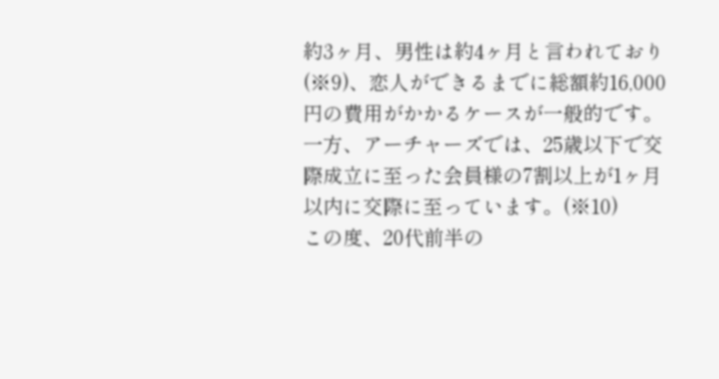約3ヶ月、男性は約4ヶ月と言われており(※9)、恋人ができるまでに総額約16,000円の費用がかかるケースが一般的です。
一方、アーチャーズでは、25歳以下で交際成立に至った会員様の7割以上が1ヶ月以内に交際に至っています。(※10)
この度、20代前半の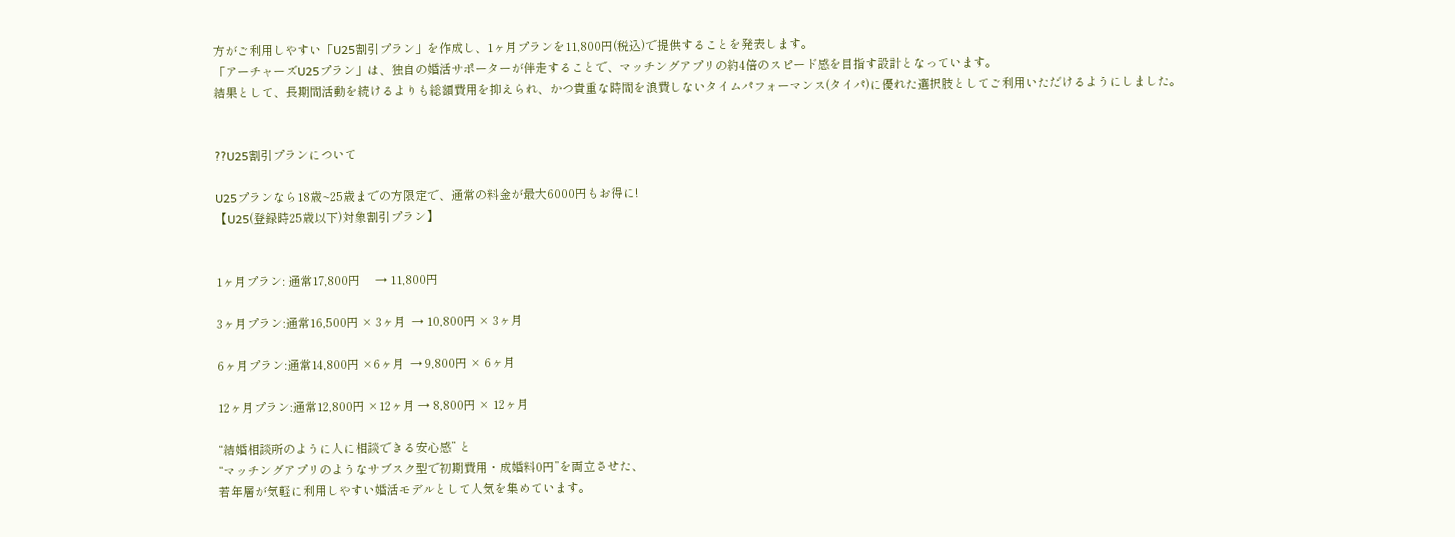方がご利用しやすい「U25割引プラン」を作成し、1ヶ月プランを11,800円(税込)で提供することを発表します。
「アーチャーズU25プラン」は、独自の婚活サポーターが伴走することで、マッチングアプリの約4倍のスピード感を目指す設計となっています。
結果として、長期間活動を続けるよりも総額費用を抑えられ、かつ貴重な時間を浪費しないタイムパフォーマンス(タイパ)に優れた選択肢としてご利用いただけるようにしました。


??U25割引プランについて

U25プランなら18歳~25歳までの方限定で、通常の料金が最大6000円もお得に!
【U25(登録時25歳以下)対象割引プラン】


1ヶ月プラン: 通常17,800円     → 11,800円

3ヶ月プラン:通常16,500円 × 3ヶ月  → 10,800円 × 3ヶ月

6ヶ月プラン:通常14,800円 ×6ヶ月  → 9,800円 × 6ヶ月

12ヶ月プラン:通常12,800円 ×12ヶ月 → 8,800円 × 12ヶ月

“結婚相談所のように人に相談できる安心感” と
“マッチングアプリのようなサブスク型で初期費用・成婚料0円”を両立させた、
若年層が気軽に利用しやすい婚活モデルとして人気を集めています。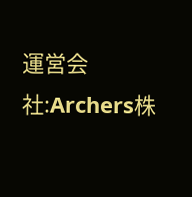運営会社:Archers株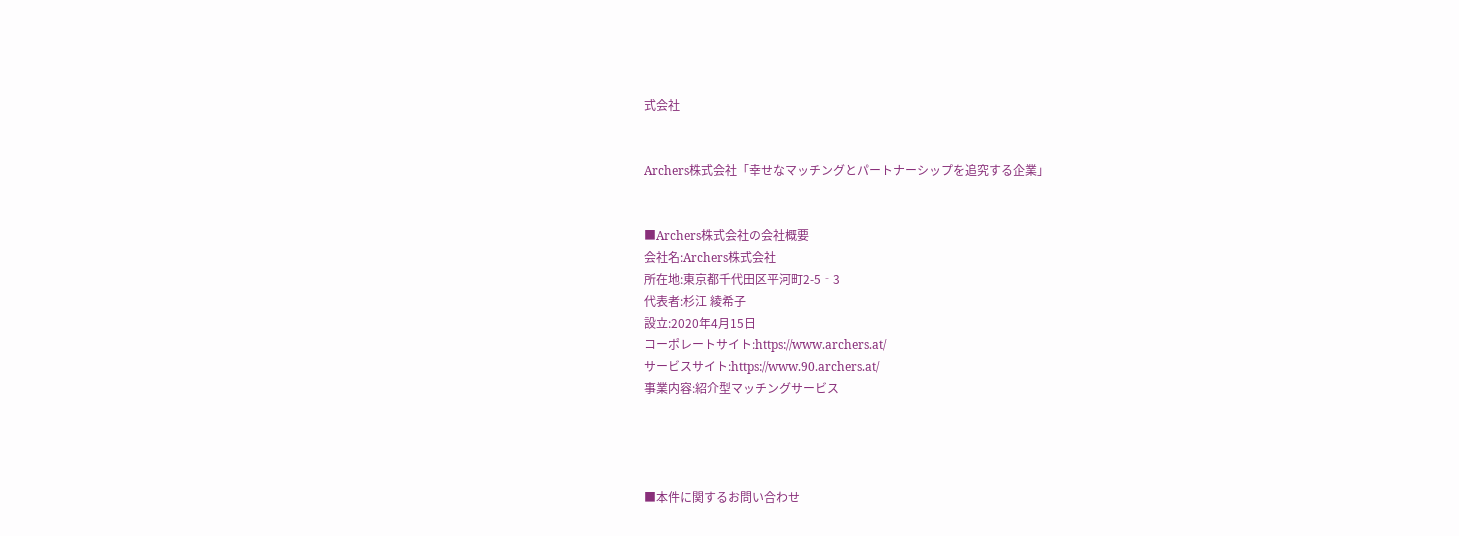式会社


Archers株式会社「幸せなマッチングとパートナーシップを追究する企業」


■Archers株式会社の会社概要
会社名:Archers株式会社
所在地:東京都千代田区平河町2-5‐3
代表者:杉江 綾希子
設立:2020年4月15日
コーポレートサイト:https://www.archers.at/
サービスサイト:https://www.90.archers.at/
事業内容:紹介型マッチングサービス




■本件に関するお問い合わせ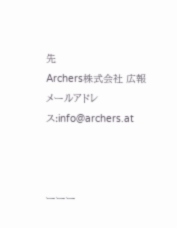先
Archers株式会社 広報
メールアドレス:info@archers.at



ーーー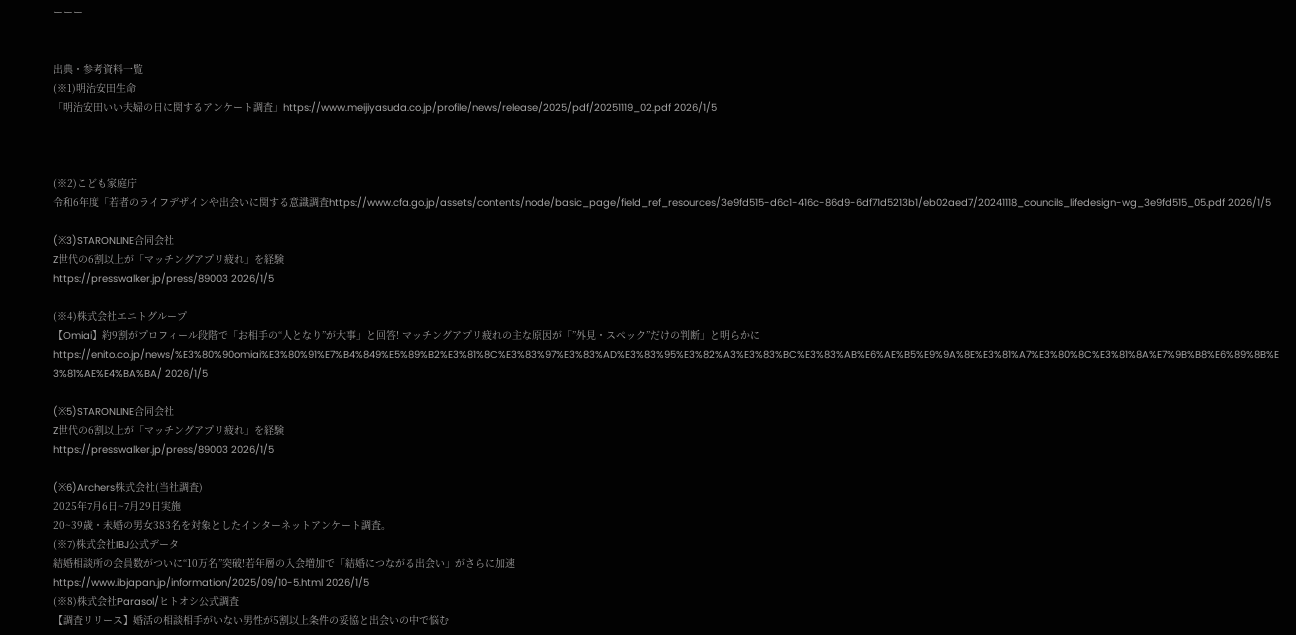ーーー


出典・参考資料一覧
(※1)明治安田生命
「明治安田いい夫婦の日に関するアンケート調査」https://www.meijiyasuda.co.jp/profile/news/release/2025/pdf/20251119_02.pdf 2026/1/5



(※2)こども家庭庁
令和6年度「若者のライフデザインや出会いに関する意識調査https://www.cfa.go.jp/assets/contents/node/basic_page/field_ref_resources/3e9fd515-d6c1-416c-86d9-6df71d5213b1/eb02aed7/20241118_councils_lifedesign-wg_3e9fd515_05.pdf 2026/1/5

(※3)STARONLINE合同会社
Z世代の6割以上が「マッチングアプリ疲れ」を経験
https://presswalker.jp/press/89003 2026/1/5

(※4)株式会社エニトグループ
【Omiai】約9割がプロフィール段階で「お相手の“人となり”が大事」と回答! マッチングアプリ疲れの主な原因が「”外見・スペック”だけの判断」と明らかにhttps://enito.co.jp/news/%E3%80%90omiai%E3%80%91%E7%B4%849%E5%89%B2%E3%81%8C%E3%83%97%E3%83%AD%E3%83%95%E3%82%A3%E3%83%BC%E3%83%AB%E6%AE%B5%E9%9A%8E%E3%81%A7%E3%80%8C%E3%81%8A%E7%9B%B8%E6%89%8B%E3%81%AE%E4%BA%BA/ 2026/1/5

(※5)STARONLINE合同会社
Z世代の6割以上が「マッチングアプリ疲れ」を経験
https://presswalker.jp/press/89003 2026/1/5

(※6)Archers株式会社(当社調査)
2025年7月6日~7月29日実施
20~39歳・未婚の男女383名を対象としたインターネットアンケート調査。
(※7)株式会社IBJ公式データ
結婚相談所の会員数がついに“10万名”突破!若年層の入会増加で「結婚につながる出会い」がさらに加速
https://www.ibjapan.jp/information/2025/09/10-5.html 2026/1/5
(※8)株式会社Parasol/ヒトオシ公式調査
【調査リリース】婚活の相談相手がいない男性が5割以上条件の妥協と出会いの中で悩む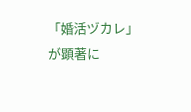「婚活ヅカレ」が顕著に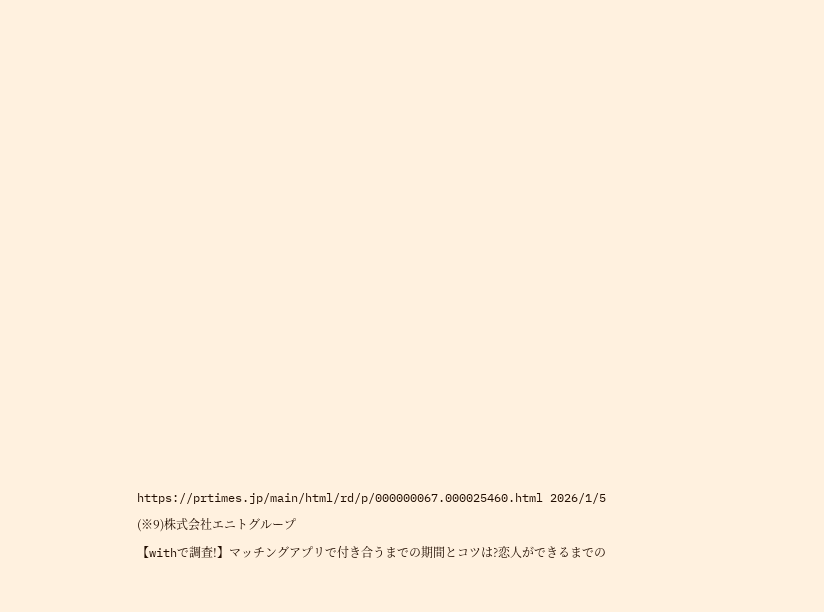https://prtimes.jp/main/html/rd/p/000000067.000025460.html 2026/1/5
(※9)株式会社エニトグループ
【withで調査!】マッチングアプリで付き合うまでの期間とコツは?恋人ができるまでの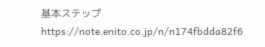基本ステップ
https://note.enito.co.jp/n/n174fbdda82f6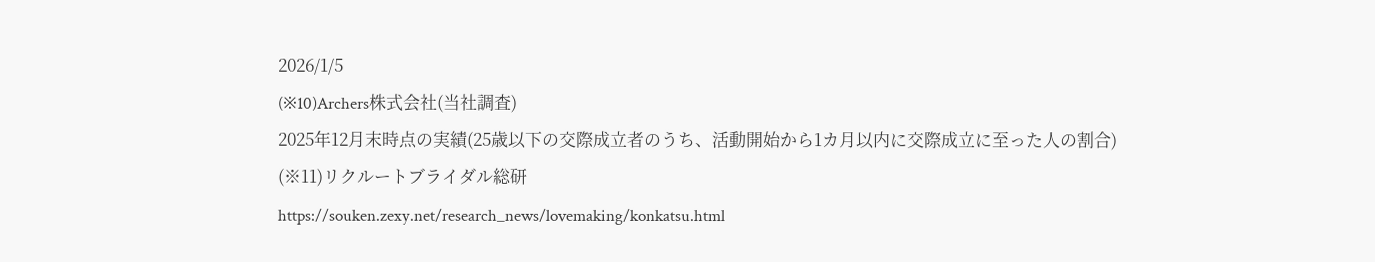2026/1/5
(※10)Archers株式会社(当社調査)
2025年12月末時点の実績(25歳以下の交際成立者のうち、活動開始から1カ月以内に交際成立に至った人の割合)
(※11)リクルートブライダル総研
https://souken.zexy.net/research_news/lovemaking/konkatsu.html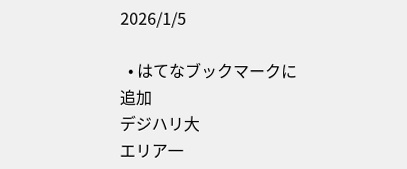2026/1/5

  • はてなブックマークに追加
デジハリ大
エリア一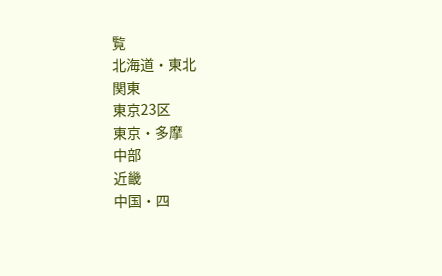覧
北海道・東北
関東
東京23区
東京・多摩
中部
近畿
中国・四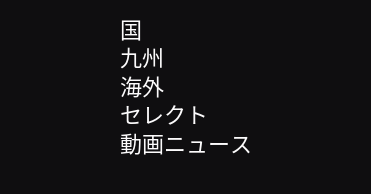国
九州
海外
セレクト
動画ニュース